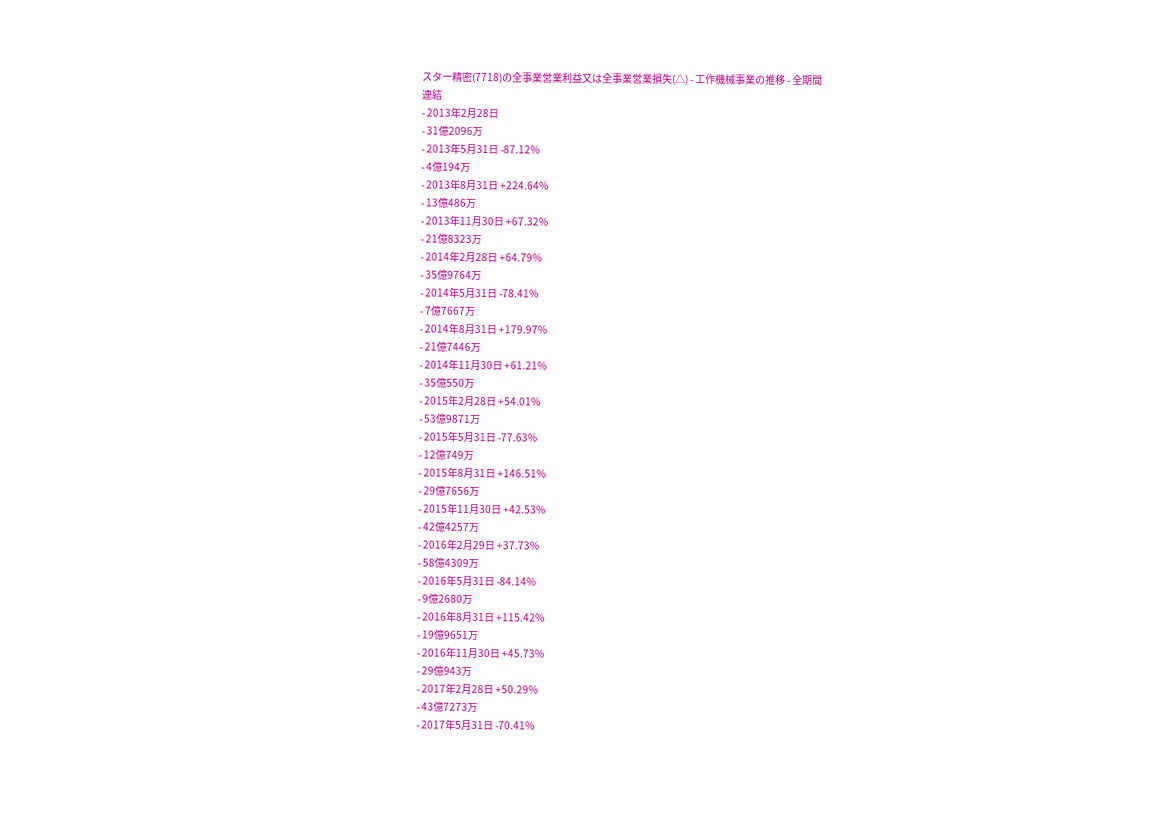スター精密(7718)の全事業営業利益又は全事業営業損失(△) - 工作機械事業の推移 - 全期間
連結
- 2013年2月28日
- 31億2096万
- 2013年5月31日 -87.12%
- 4億194万
- 2013年8月31日 +224.64%
- 13億486万
- 2013年11月30日 +67.32%
- 21億8323万
- 2014年2月28日 +64.79%
- 35億9764万
- 2014年5月31日 -78.41%
- 7億7667万
- 2014年8月31日 +179.97%
- 21億7446万
- 2014年11月30日 +61.21%
- 35億550万
- 2015年2月28日 +54.01%
- 53億9871万
- 2015年5月31日 -77.63%
- 12億749万
- 2015年8月31日 +146.51%
- 29億7656万
- 2015年11月30日 +42.53%
- 42億4257万
- 2016年2月29日 +37.73%
- 58億4309万
- 2016年5月31日 -84.14%
- 9億2680万
- 2016年8月31日 +115.42%
- 19億9651万
- 2016年11月30日 +45.73%
- 29億943万
- 2017年2月28日 +50.29%
- 43億7273万
- 2017年5月31日 -70.41%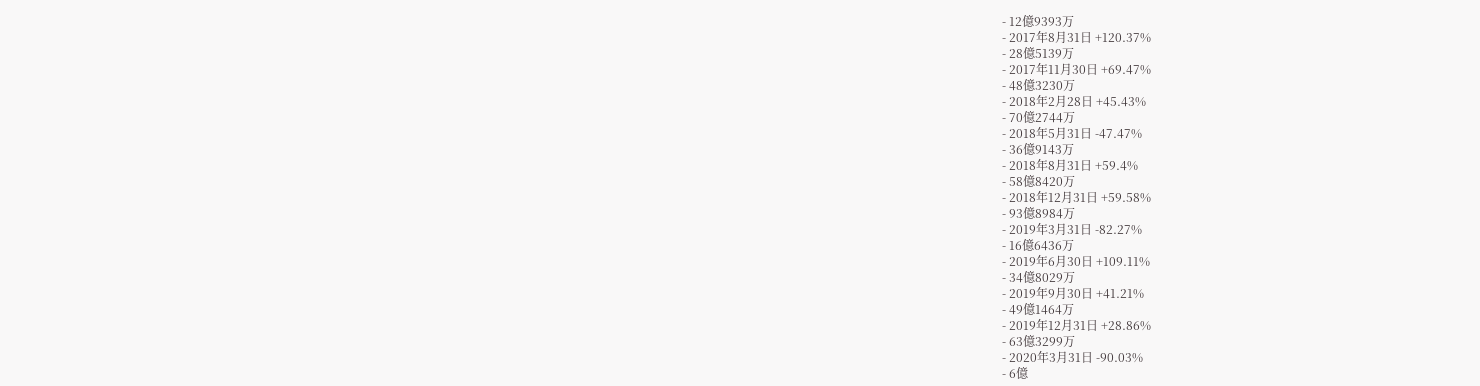- 12億9393万
- 2017年8月31日 +120.37%
- 28億5139万
- 2017年11月30日 +69.47%
- 48億3230万
- 2018年2月28日 +45.43%
- 70億2744万
- 2018年5月31日 -47.47%
- 36億9143万
- 2018年8月31日 +59.4%
- 58億8420万
- 2018年12月31日 +59.58%
- 93億8984万
- 2019年3月31日 -82.27%
- 16億6436万
- 2019年6月30日 +109.11%
- 34億8029万
- 2019年9月30日 +41.21%
- 49億1464万
- 2019年12月31日 +28.86%
- 63億3299万
- 2020年3月31日 -90.03%
- 6億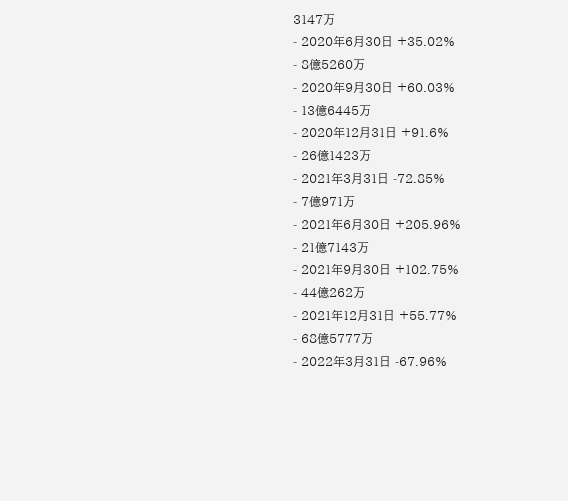3147万
- 2020年6月30日 +35.02%
- 8億5260万
- 2020年9月30日 +60.03%
- 13億6445万
- 2020年12月31日 +91.6%
- 26億1423万
- 2021年3月31日 -72.85%
- 7億971万
- 2021年6月30日 +205.96%
- 21億7143万
- 2021年9月30日 +102.75%
- 44億262万
- 2021年12月31日 +55.77%
- 68億5777万
- 2022年3月31日 -67.96%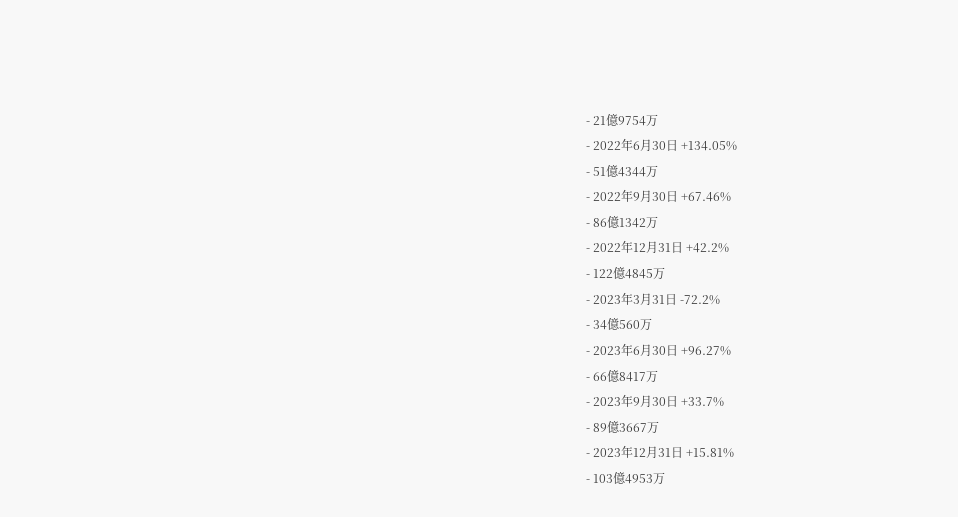- 21億9754万
- 2022年6月30日 +134.05%
- 51億4344万
- 2022年9月30日 +67.46%
- 86億1342万
- 2022年12月31日 +42.2%
- 122億4845万
- 2023年3月31日 -72.2%
- 34億560万
- 2023年6月30日 +96.27%
- 66億8417万
- 2023年9月30日 +33.7%
- 89億3667万
- 2023年12月31日 +15.81%
- 103億4953万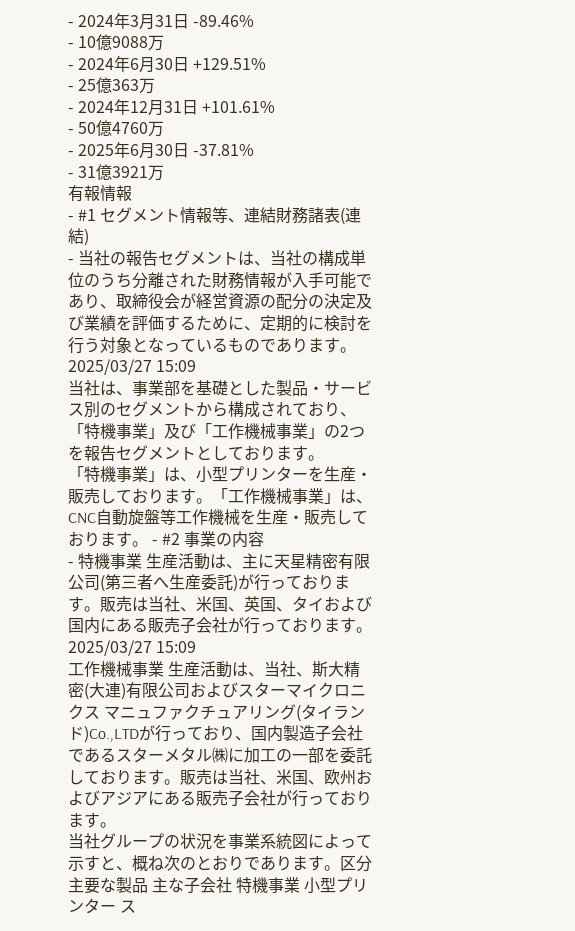- 2024年3月31日 -89.46%
- 10億9088万
- 2024年6月30日 +129.51%
- 25億363万
- 2024年12月31日 +101.61%
- 50億4760万
- 2025年6月30日 -37.81%
- 31億3921万
有報情報
- #1 セグメント情報等、連結財務諸表(連結)
- 当社の報告セグメントは、当社の構成単位のうち分離された財務情報が入手可能であり、取締役会が経営資源の配分の決定及び業績を評価するために、定期的に検討を行う対象となっているものであります。2025/03/27 15:09
当社は、事業部を基礎とした製品・サービス別のセグメントから構成されており、「特機事業」及び「工作機械事業」の2つを報告セグメントとしております。
「特機事業」は、小型プリンターを生産・販売しております。「工作機械事業」は、CNC自動旋盤等工作機械を生産・販売しております。 - #2 事業の内容
- 特機事業 生産活動は、主に天星精密有限公司(第三者へ生産委託)が行っております。販売は当社、米国、英国、タイおよび国内にある販売子会社が行っております。2025/03/27 15:09
工作機械事業 生産活動は、当社、斯大精密(大連)有限公司およびスターマイクロニクス マニュファクチュアリング(タイランド)Co.,LTDが行っており、国内製造子会社であるスターメタル㈱に加工の一部を委託しております。販売は当社、米国、欧州およびアジアにある販売子会社が行っております。
当社グループの状況を事業系統図によって示すと、概ね次のとおりであります。区分 主要な製品 主な子会社 特機事業 小型プリンター ス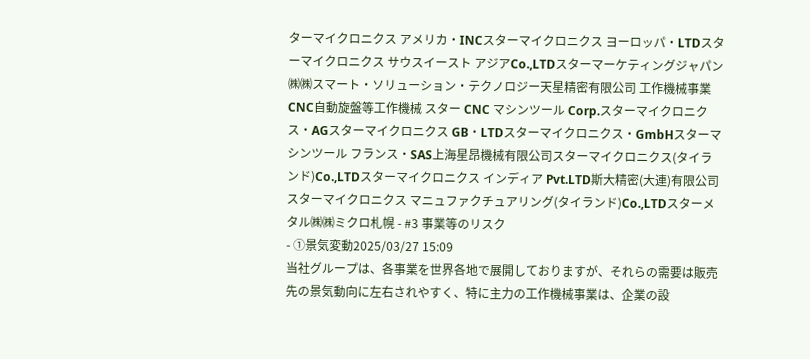ターマイクロニクス アメリカ・INCスターマイクロニクス ヨーロッパ・LTDスターマイクロニクス サウスイースト アジアCo.,LTDスターマーケティングジャパン㈱㈱スマート・ソリューション・テクノロジー天星精密有限公司 工作機械事業 CNC自動旋盤等工作機械 スター CNC マシンツール Corp.スターマイクロニクス・AGスターマイクロニクス GB・LTDスターマイクロニクス・GmbHスターマシンツール フランス・SAS上海星昂機械有限公司スターマイクロニクス(タイランド)Co.,LTDスターマイクロニクス インディア Pvt.LTD斯大精密(大連)有限公司スターマイクロニクス マニュファクチュアリング(タイランド)Co.,LTDスターメタル㈱㈱ミクロ札幌 - #3 事業等のリスク
- ①景気変動2025/03/27 15:09
当社グループは、各事業を世界各地で展開しておりますが、それらの需要は販売先の景気動向に左右されやすく、特に主力の工作機械事業は、企業の設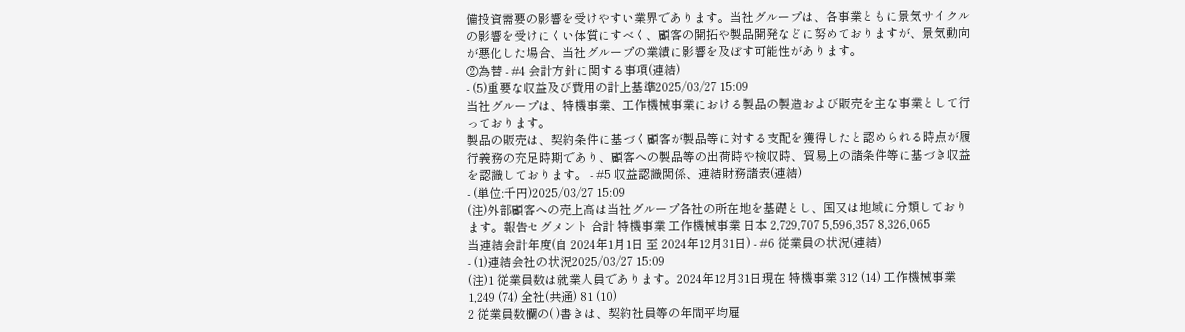備投資需要の影響を受けやすい業界であります。当社グループは、各事業ともに景気サイクルの影響を受けにくい体質にすべく、顧客の開拓や製品開発などに努めておりますが、景気動向が悪化した場合、当社グループの業績に影響を及ぼす可能性があります。
②為替 - #4 会計方針に関する事項(連結)
- (5)重要な収益及び費用の計上基準2025/03/27 15:09
当社グループは、特機事業、工作機械事業における製品の製造および販売を主な事業として行っております。
製品の販売は、契約条件に基づく顧客が製品等に対する支配を獲得したと認められる時点が履行義務の充足時期であり、顧客への製品等の出荷時や検収時、貿易上の諸条件等に基づき収益を認識しております。 - #5 収益認識関係、連結財務諸表(連結)
- (単位:千円)2025/03/27 15:09
(注)外部顧客への売上高は当社グループ各社の所在地を基礎とし、国又は地域に分類しております。報告セグメント 合計 特機事業 工作機械事業 日本 2,729,707 5,596,357 8,326,065
当連結会計年度(自 2024年1月1日 至 2024年12月31日) - #6 従業員の状況(連結)
- (1)連結会社の状況2025/03/27 15:09
(注)1 従業員数は就業人員であります。2024年12月31日現在 特機事業 312 (14) 工作機械事業 1,249 (74) 全社(共通) 81 (10)
2 従業員数欄の( )書きは、契約社員等の年間平均雇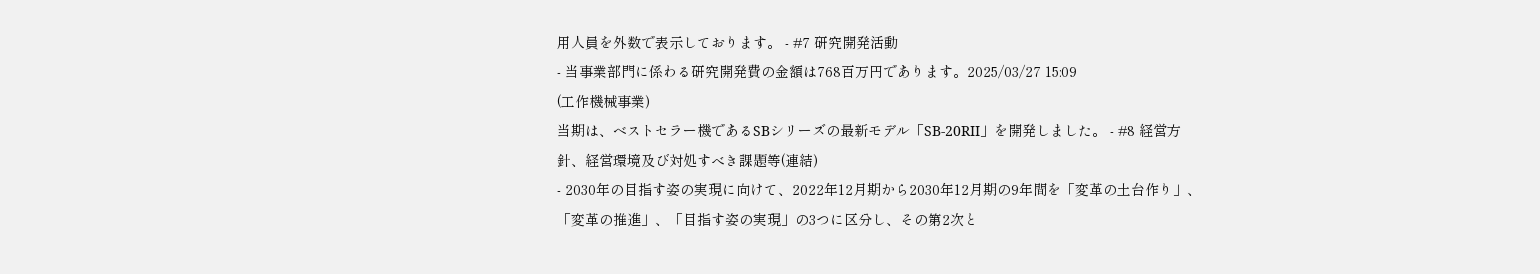用人員を外数で表示しております。 - #7 研究開発活動
- 当事業部門に係わる研究開発費の金額は768百万円であります。2025/03/27 15:09
(工作機械事業)
当期は、ベストセラー機であるSBシリーズの最新モデル「SB-20RII」を開発しました。 - #8 経営方針、経営環境及び対処すべき課題等(連結)
- 2030年の目指す姿の実現に向けて、2022年12月期から2030年12月期の9年間を「変革の土台作り」、「変革の推進」、「目指す姿の実現」の3つに区分し、その第2次と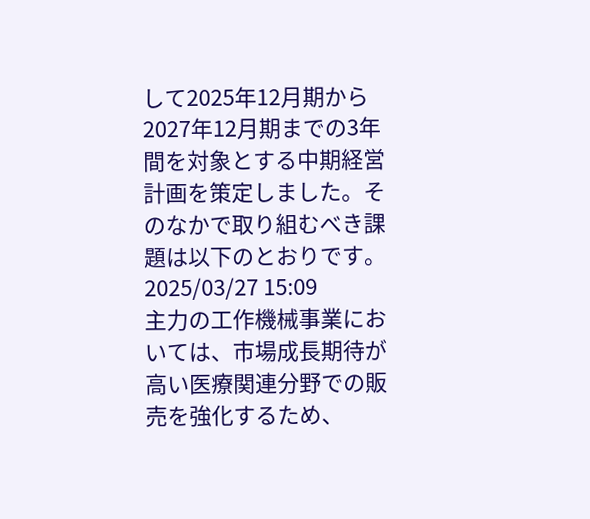して2025年12月期から2027年12月期までの3年間を対象とする中期経営計画を策定しました。そのなかで取り組むべき課題は以下のとおりです。2025/03/27 15:09
主力の工作機械事業においては、市場成長期待が高い医療関連分野での販売を強化するため、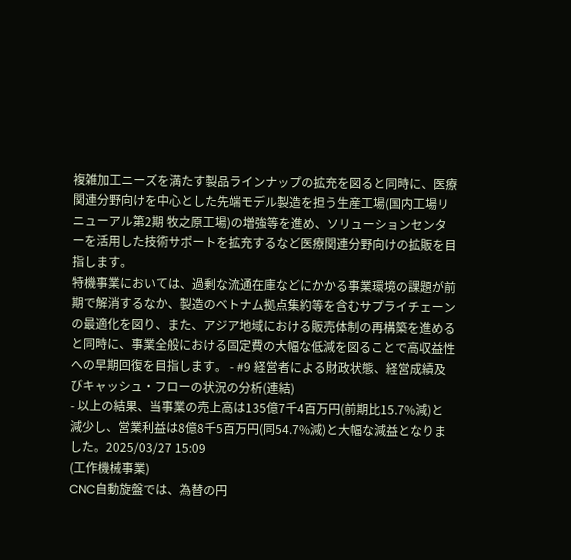複雑加工ニーズを満たす製品ラインナップの拡充を図ると同時に、医療関連分野向けを中心とした先端モデル製造を担う生産工場(国内工場リニューアル第2期 牧之原工場)の増強等を進め、ソリューションセンターを活用した技術サポートを拡充するなど医療関連分野向けの拡販を目指します。
特機事業においては、過剰な流通在庫などにかかる事業環境の課題が前期で解消するなか、製造のベトナム拠点集約等を含むサプライチェーンの最適化を図り、また、アジア地域における販売体制の再構築を進めると同時に、事業全般における固定費の大幅な低減を図ることで高収益性への早期回復を目指します。 - #9 経営者による財政状態、経営成績及びキャッシュ・フローの状況の分析(連結)
- 以上の結果、当事業の売上高は135億7千4百万円(前期比15.7%減)と減少し、営業利益は8億8千5百万円(同54.7%減)と大幅な減益となりました。2025/03/27 15:09
(工作機械事業)
CNC自動旋盤では、為替の円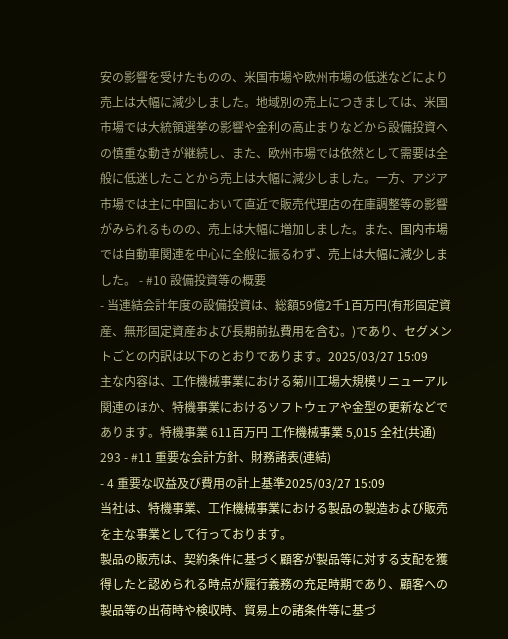安の影響を受けたものの、米国市場や欧州市場の低迷などにより売上は大幅に減少しました。地域別の売上につきましては、米国市場では大統領選挙の影響や金利の高止まりなどから設備投資への慎重な動きが継続し、また、欧州市場では依然として需要は全般に低迷したことから売上は大幅に減少しました。一方、アジア市場では主に中国において直近で販売代理店の在庫調整等の影響がみられるものの、売上は大幅に増加しました。また、国内市場では自動車関連を中心に全般に振るわず、売上は大幅に減少しました。 - #10 設備投資等の概要
- 当連結会計年度の設備投資は、総額59億2千1百万円(有形固定資産、無形固定資産および長期前払費用を含む。)であり、セグメントごとの内訳は以下のとおりであります。2025/03/27 15:09
主な内容は、工作機械事業における菊川工場大規模リニューアル関連のほか、特機事業におけるソフトウェアや金型の更新などであります。特機事業 611百万円 工作機械事業 5,015 全社(共通) 293 - #11 重要な会計方針、財務諸表(連結)
- 4 重要な収益及び費用の計上基準2025/03/27 15:09
当社は、特機事業、工作機械事業における製品の製造および販売を主な事業として行っております。
製品の販売は、契約条件に基づく顧客が製品等に対する支配を獲得したと認められる時点が履行義務の充足時期であり、顧客への製品等の出荷時や検収時、貿易上の諸条件等に基づ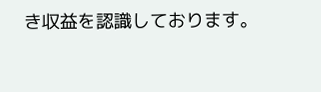き収益を認識しております。